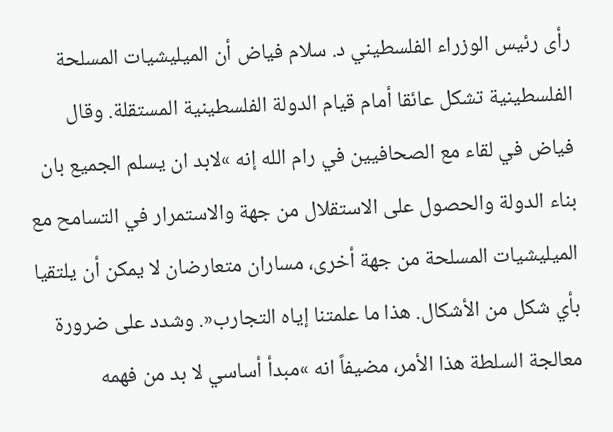رأى رئيس الوزراء الفلسطيني د. سلام فياض أن الميليشيات المسلحة الفلسطينية تشكل عائقا أمام قيام الدولة الفلسطينية المستقلة. وقال فياض في لقاء مع الصحافيين في رام الله إنه »لابد ان يسلم الجميع بان بناء الدولة والحصول على الاستقلال من جهة والاستمرار في التسامح مع الميليشيات المسلحة من جهة أخرى، مساران متعارضان لا يمكن أن يلتقيا بأي شكل من الأشكال. هذا ما علمتنا إياه التجارب«. وشدد على ضرورة معالجة السلطة هذا الأمر، مضيفاً انه »مبدأ أساسي لا بد من فهمه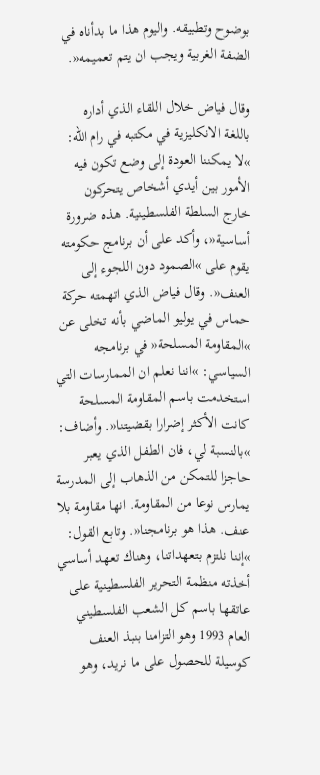بوضوح وتطبيقه. واليوم هذا ما بدأناه في الضفة الغربية ويجب ان يتم تعميمه«.

وقال فياض خلال اللقاء الذي أداره باللغة الانكليزية في مكتبه في رام الله: »لا يمكننا العودة إلى وضع تكون فيه الأمور بين أيدي أشخاص يتحركون خارج السلطة الفلسطينية. هذه ضرورة أساسية«، وأكد على أن برنامج حكومته يقوم على »الصمود دون اللجوء إلى العنف«. وقال فياض الذي اتهمته حركة حماس في يوليو الماضي بأنه تخلى عن »المقاومة المسلحة« في برنامجه السياسي: »اننا نعلم ان الممارسات التي استخدمت باسم المقاومة المسلحة كانت الأكثر إضرارا بقضيتنا«. وأضاف: »بالنسبة لي، فان الطفل الذي يعبر حاجزا للتمكن من الذهاب إلى المدرسة يمارس نوعا من المقاومة. انها مقاومة بلا عنف. هذا هو برنامجنا«. وتابع القول: »إننا نلتزم بتعهداتنا، وهناك تعهد أساسي أخذته منظمة التحرير الفلسطينية على عاتقها باسم كل الشعب الفلسطيني العام 1993 وهو التزامنا بنبذ العنف كوسيلة للحصول على ما نريد، وهو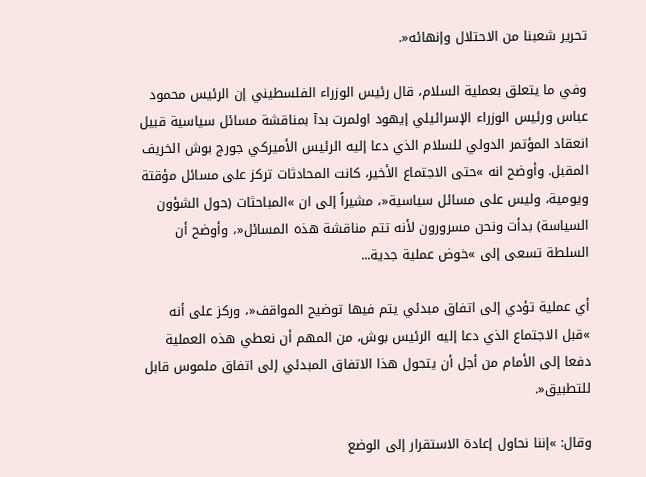تحرير شعبنا من الاحتلال وإنهائه«.

وفي ما يتعلق بعملية السلام، قال رئيس الوزراء الفلسطيني إن الرئيس محمود عباس ورئيس الوزراء الإسرائيلي إيهود اولمرت بدآ بمناقشة مسائل سياسية قبيل انعقاد المؤتمر الدولي للسلام الذي دعا إليه الرئيس الأميركي جورج بوش الخريف المقبل. وأوضح انه »حتى الاجتماع الأخير، كانت المحادثات تركز على مسائل مؤقتة ويومية، وليس على مسائل سياسية«، مشيراً إلى ان »المباحثات (حول الشؤون السياسة) بدأت ونحن مسرورون لأنه تتم مناقشة هذه المسائل«، وأوضح أن السلطة تسعى إلى »خوض عملية جدية...

أي عملية تؤدي إلى اتفاق مبدئي يتم فيها توضيح المواقف«، وركز على أنه »قبل الاجتماع الذي دعا إليه الرئيس بوش، من المهم أن نعطي هذه العملية دفعا إلى الأمام من أجل أن يتحول هذا الاتفاق المبدئي إلى اتفاق ملموس قابل للتطبيق«.

وقال: »إننا نحاول إعادة الاستقرار إلى الوضع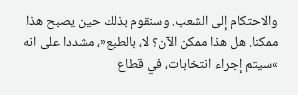والاحتكام إلى الشعب. وسنقوم بذلك حين يصبح هذا ممكنا. هل هذا ممكن الآن؟ لا، بالطبع«، مشددا على انه »سيتم إجراء انتخابات، في قطاع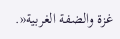غزة والضفة الغربية«.